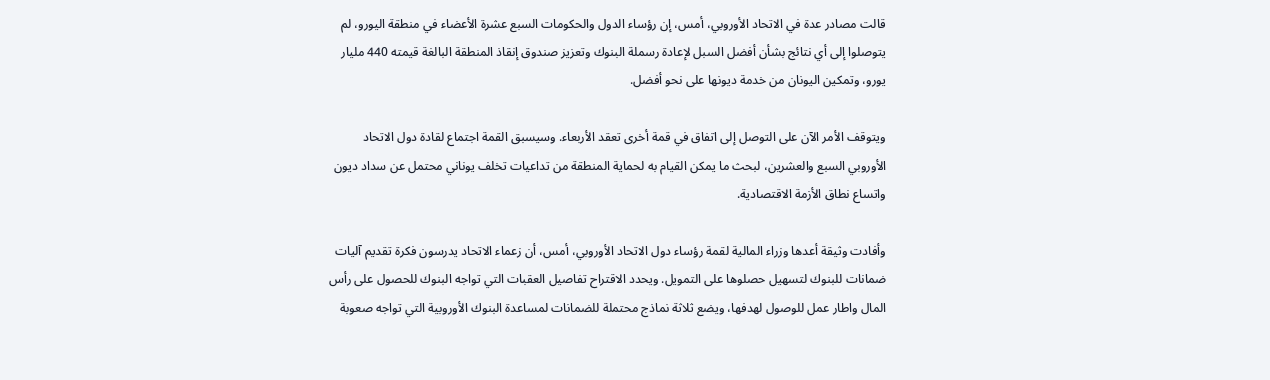قالت مصادر عدة في الاتحاد الأوروبي، أمس، إن رؤساء الدول والحكومات السبع عشرة الأعضاء في منطقة اليورو، لم يتوصلوا إلى أي نتائج بشأن أفضل السبل لإعادة رسملة البنوك وتعزيز صندوق إنقاذ المنطقة البالغة قيمته 440 مليار يورو، وتمكين اليونان من خدمة ديونها على نحو أفضل.

ويتوقف الأمر الآن على التوصل إلى اتفاق في قمة أخرى تعقد الأربعاء. وسيسبق القمة اجتماع لقادة دول الاتحاد الأوروبي السبع والعشرين، لبحث ما يمكن القيام به لحماية المنطقة من تداعيات تخلف يوناني محتمل عن سداد ديون واتساع نطاق الأزمة الاقتصادية.

وأفادت وثيقة أعدها وزراء المالية لقمة رؤساء دول الاتحاد الأوروبي، أمس، أن زعماء الاتحاد يدرسون فكرة تقديم آليات ضمانات للبنوك لتسهيل حصلوها على التمويل. ويحدد الاقتراح تفاصيل العقبات التي تواجه البنوك للحصول على رأس المال واطار عمل للوصول لهدفها، ويضع ثلاثة نماذج محتملة للضمانات لمساعدة البنوك الأوروبية التي تواجه صعوبة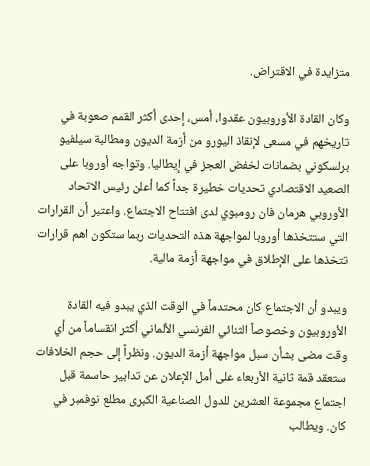متزايدة في الاقتراض.

وكان القادة الأوروبيون عقدوا، أمس، إحدى أكثر القمم صعوبة في تاريخهم في مسعى لإنقاذ اليورو من أزمة الديون ومطالبة سيلفيو برلسكوني بضمانات لخفض العجز في إيطاليا. وتواجه أوروبا على الصعيد الاقتصادي تحديات خطيرة جداً كما أعلن رئيس الاتحاد الأوروبي هرمان فان رومبوي لدى افتتاح الاجتماع. واعتبر أن القرارات التي ستتخذها أوروبا لمواجهة هذه التحديات ربما ستكون اهم قرارات تتخذها على الإطلاق في مواجهة أزمة مالية.

ويبدو أن الاجتماع كان محتدماً في الوقت الذي يبدو فيه القادة الأوروبيون وخصوصاً الثنائي الفرنسي الألماني أكثر انقساماً من أي وقت مضى بشأن سبل مواجهة أزمة الديون. ونظراً إلى حجم الخلافات ستعقد قمة ثانية الأربعاء على أمل الإعلان عن تدابير حاسمة قبل اجتماع مجموعة العشرين للدول الصناعية الكبرى مطلع نوفمبر في كان. ويطالب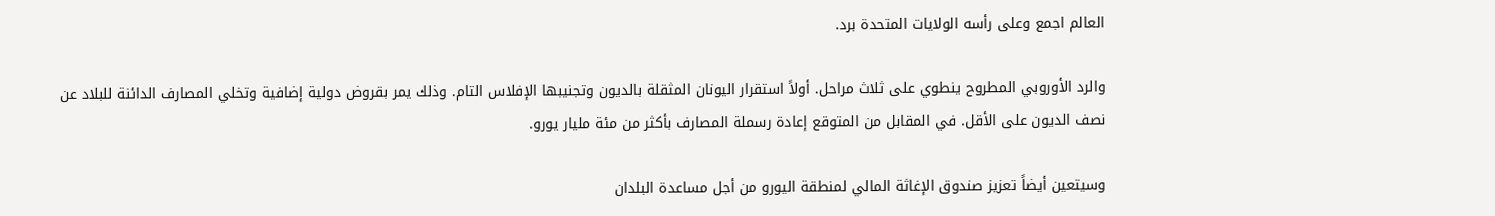العالم اجمع وعلى رأسه الولايات المتحدة برد.

والرد الأوروبي المطروح ينطوي على ثلاث مراحل. أولاً استقرار اليونان المثقلة بالديون وتجنيبها الإفلاس التام. وذلك يمر بقروض دولية إضافية وتخلي المصارف الدائنة للبلاد عن نصف الديون على الأقل. في المقابل من المتوقع إعادة رسملة المصارف بأكثر من مئة مليار يورو.

وسيتعين أيضاً تعزيز صندوق الإغاثة المالي لمنطقة اليورو من أجل مساعدة البلدان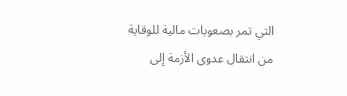التي تمر بصعوبات مالية للوقاية من انتقال عدوى الأزمة إلى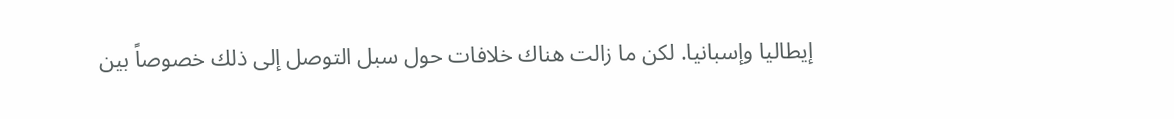إيطاليا وإسبانيا. لكن ما زالت هناك خلافات حول سبل التوصل إلى ذلك خصوصاً بين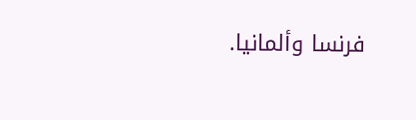فرنسا وألمانيا.